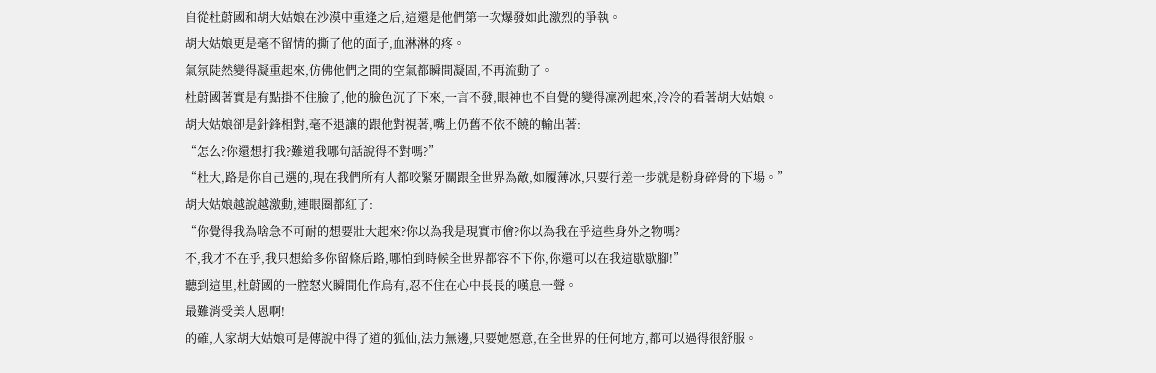自從杜蔚國和胡大姑娘在沙漠中重逢之后,這還是他們第一次爆發如此激烈的爭執。
胡大姑娘更是毫不留情的撕了他的面子,血淋淋的疼。
氣氛陡然變得凝重起來,仿佛他們之間的空氣都瞬間凝固,不再流動了。
杜蔚國著實是有點掛不住臉了,他的臉色沉了下來,一言不發,眼神也不自覺的變得凜冽起來,冷冷的看著胡大姑娘。
胡大姑娘卻是針鋒相對,毫不退讓的跟他對視著,嘴上仍舊不依不饒的輸出著:
“怎么?你還想打我?難道我哪句話說得不對嗎?”
“杜大,路是你自己選的,現在我們所有人都咬緊牙關跟全世界為敵,如履薄冰,只要行差一步就是粉身碎骨的下場。”
胡大姑娘越說越激動,連眼圈都紅了:
“你覺得我為啥急不可耐的想要壯大起來?你以為我是現實市儈?你以為我在乎這些身外之物嗎?
不,我才不在乎,我只想給多你留條后路,哪怕到時候全世界都容不下你,你還可以在我這歇歇腳!”
聽到這里,杜蔚國的一腔怒火瞬間化作烏有,忍不住在心中長長的嘆息一聲。
最難消受美人恩啊!
的確,人家胡大姑娘可是傳說中得了道的狐仙,法力無邊,只要她愿意,在全世界的任何地方,都可以過得很舒服。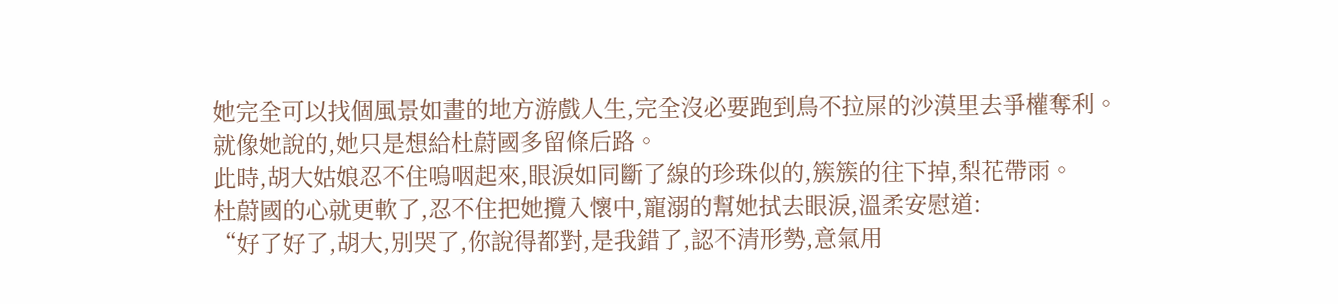她完全可以找個風景如畫的地方游戲人生,完全沒必要跑到鳥不拉屎的沙漠里去爭權奪利。
就像她說的,她只是想給杜蔚國多留條后路。
此時,胡大姑娘忍不住嗚咽起來,眼淚如同斷了線的珍珠似的,簇簇的往下掉,梨花帶雨。
杜蔚國的心就更軟了,忍不住把她攬入懷中,寵溺的幫她拭去眼淚,溫柔安慰道:
“好了好了,胡大,別哭了,你說得都對,是我錯了,認不清形勢,意氣用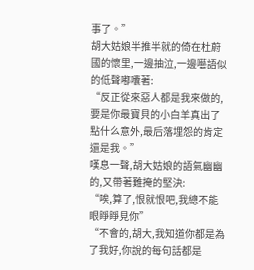事了。”
胡大姑娘半推半就的倚在杜蔚國的懷里,一邊抽泣,一邊囈語似的低聲嘟囔著:
“反正從來惡人都是我來做的,要是你最寶貝的小白羊真出了點什么意外,最后落埋怨的肯定還是我。”
嘆息一聲,胡大姑娘的語氣幽幽的,又帶著難掩的堅決:
“唉,算了,恨就恨吧,我總不能眼睜睜見你”
“不會的,胡大,我知道你都是為了我好,你說的每句話都是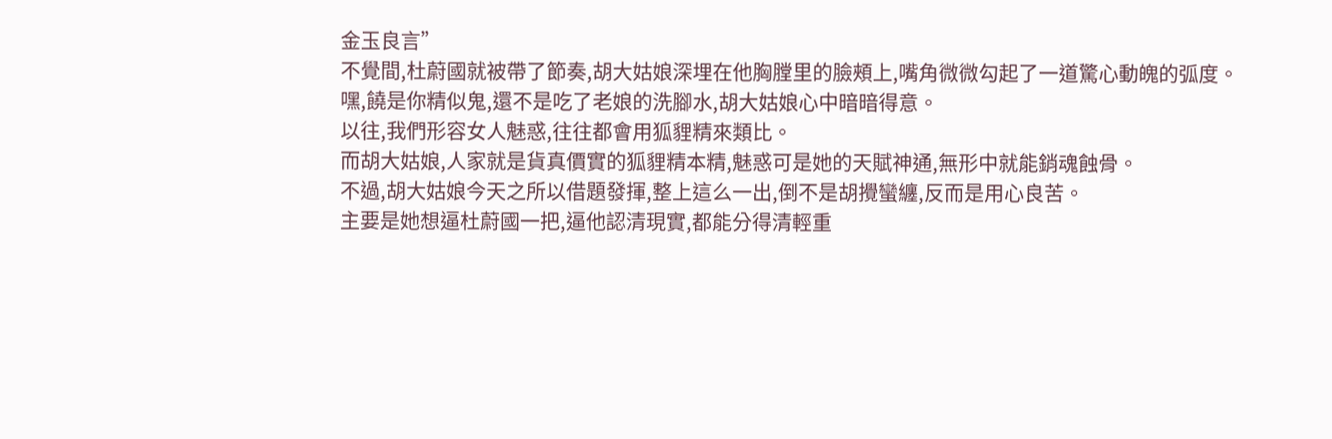金玉良言”
不覺間,杜蔚國就被帶了節奏,胡大姑娘深埋在他胸膛里的臉頰上,嘴角微微勾起了一道驚心動魄的弧度。
嘿,饒是你精似鬼,還不是吃了老娘的洗腳水,胡大姑娘心中暗暗得意。
以往,我們形容女人魅惑,往往都會用狐貍精來類比。
而胡大姑娘,人家就是貨真價實的狐貍精本精,魅惑可是她的天賦神通,無形中就能銷魂蝕骨。
不過,胡大姑娘今天之所以借題發揮,整上這么一出,倒不是胡攪蠻纏,反而是用心良苦。
主要是她想逼杜蔚國一把,逼他認清現實,都能分得清輕重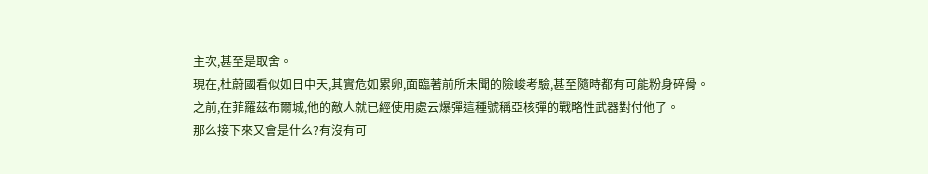主次,甚至是取舍。
現在,杜蔚國看似如日中天,其實危如累卵,面臨著前所未聞的險峻考驗,甚至隨時都有可能粉身碎骨。
之前,在菲羅茲布爾城,他的敵人就已經使用處云爆彈這種號稱亞核彈的戰略性武器對付他了。
那么接下來又會是什么?有沒有可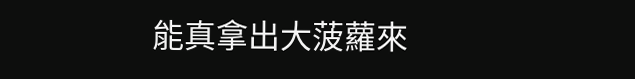能真拿出大菠蘿來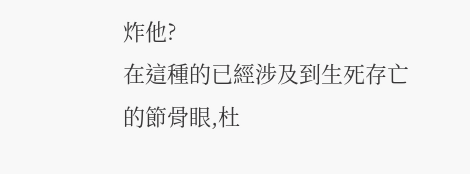炸他?
在這種的已經涉及到生死存亡的節骨眼,杜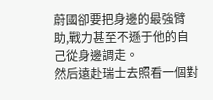蔚國卻要把身邊的最強臂助,戰力甚至不遜于他的自己從身邊調走。
然后遠赴瑞士去照看一個對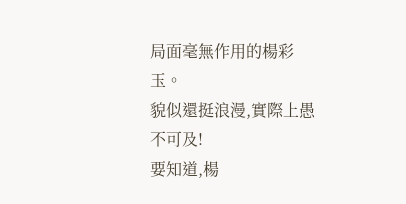局面毫無作用的楊彩玉。
貌似還挺浪漫,實際上愚不可及!
要知道,楊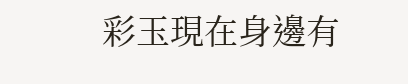彩玉現在身邊有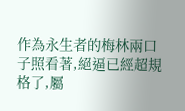作為永生者的梅林兩口子照看著,絕逼已經超規格了,屬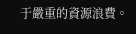于嚴重的資源浪費。